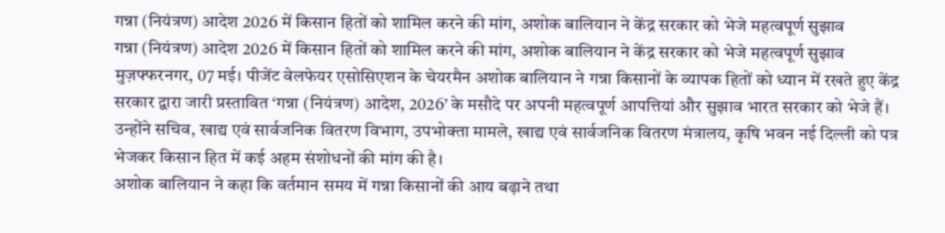गन्ना (नियंत्रण) आदेश 2026 में किसान हितों को शामिल करने की मांग, अशोक बालियान ने केंद्र सरकार को भेजे महत्वपूर्ण सुझाव
गन्ना (नियंत्रण) आदेश 2026 में किसान हितों को शामिल करने की मांग, अशोक बालियान ने केंद्र सरकार को भेजे महत्वपूर्ण सुझाव
मुज़फ्फरनगर, 07 मई। पीजेंट वेलफेयर एसोसिएशन के चेयरमैन अशोक बालियान ने गन्ना किसानों के व्यापक हितों को ध्यान में रखते हुए केंद्र सरकार द्वारा जारी प्रस्तावित ‘गन्ना (नियंत्रण) आदेश, 2026’ के मसौदे पर अपनी महत्वपूर्ण आपत्तियां और सुझाव भारत सरकार को भेजे हैं। उन्होंने सचिव, खाद्य एवं सार्वजनिक वितरण विभाग, उपभोक्ता मामले, खाद्य एवं सार्वजनिक वितरण मंत्रालय, कृषि भवन नई दिल्ली को पत्र भेजकर किसान हित में कई अहम संशोधनों की मांग की है।
अशोक बालियान ने कहा कि वर्तमान समय में गन्ना किसानों की आय बढ़ाने तथा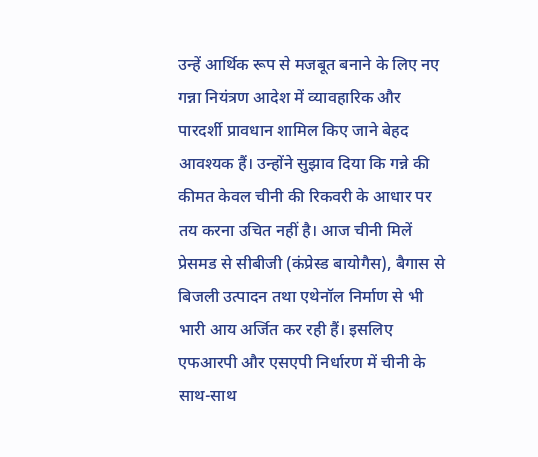उन्हें आर्थिक रूप से मजबूत बनाने के लिए नए गन्ना नियंत्रण आदेश में व्यावहारिक और पारदर्शी प्रावधान शामिल किए जाने बेहद आवश्यक हैं। उन्होंने सुझाव दिया कि गन्ने की कीमत केवल चीनी की रिकवरी के आधार पर तय करना उचित नहीं है। आज चीनी मिलें प्रेसमड से सीबीजी (कंप्रेस्ड बायोगैस), बैगास से बिजली उत्पादन तथा एथेनॉल निर्माण से भी भारी आय अर्जित कर रही हैं। इसलिए एफआरपी और एसएपी निर्धारण में चीनी के साथ-साथ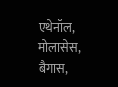एथेनॉल, मोलासेस, बैगास,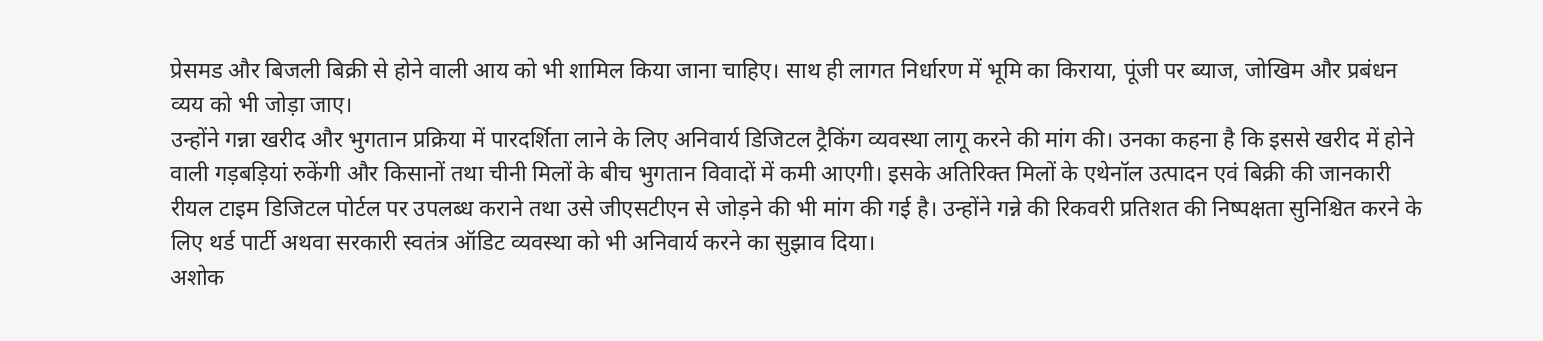प्रेसमड और बिजली बिक्री से होने वाली आय को भी शामिल किया जाना चाहिए। साथ ही लागत निर्धारण में भूमि का किराया, पूंजी पर ब्याज, जोखिम और प्रबंधन व्यय को भी जोड़ा जाए।
उन्होंने गन्ना खरीद और भुगतान प्रक्रिया में पारदर्शिता लाने के लिए अनिवार्य डिजिटल ट्रैकिंग व्यवस्था लागू करने की मांग की। उनका कहना है कि इससे खरीद में होने वाली गड़बड़ियां रुकेंगी और किसानों तथा चीनी मिलों के बीच भुगतान विवादों में कमी आएगी। इसके अतिरिक्त मिलों के एथेनॉल उत्पादन एवं बिक्री की जानकारी रीयल टाइम डिजिटल पोर्टल पर उपलब्ध कराने तथा उसे जीएसटीएन से जोड़ने की भी मांग की गई है। उन्होंने गन्ने की रिकवरी प्रतिशत की निष्पक्षता सुनिश्चित करने के लिए थर्ड पार्टी अथवा सरकारी स्वतंत्र ऑडिट व्यवस्था को भी अनिवार्य करने का सुझाव दिया।
अशोक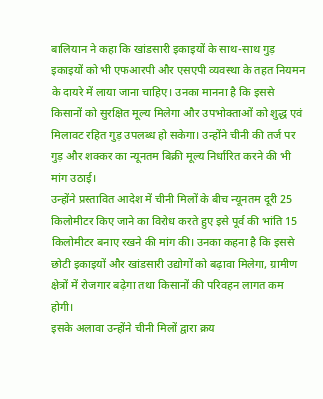बालियान ने कहा कि खांडसारी इकाइयों के साथ-साथ गुड़ इकाइयों को भी एफआरपी और एसएपी व्यवस्था के तहत नियमन के दायरे में लाया जाना चाहिए। उनका मानना है कि इससे किसानों को सुरक्षित मूल्य मिलेगा और उपभोक्ताओं को शुद्ध एवं मिलावट रहित गुड़ उपलब्ध हो सकेगा। उन्होंने चीनी की तर्ज पर गुड़ और शक्कर का न्यूनतम बिक्री मूल्य निर्धारित करने की भी मांग उठाई।
उन्होंने प्रस्तावित आदेश में चीनी मिलों के बीच न्यूनतम दूरी 25 किलोमीटर किए जाने का विरोध करते हुए इसे पूर्व की भांति 15 किलोमीटर बनाए रखने की मांग की। उनका कहना है कि इससे छोटी इकाइयों और खांडसारी उद्योगों को बढ़ावा मिलेगा, ग्रामीण क्षेत्रों में रोजगार बढ़ेगा तथा किसानों की परिवहन लागत कम होगी।
इसके अलावा उन्होंने चीनी मिलों द्वारा क्रय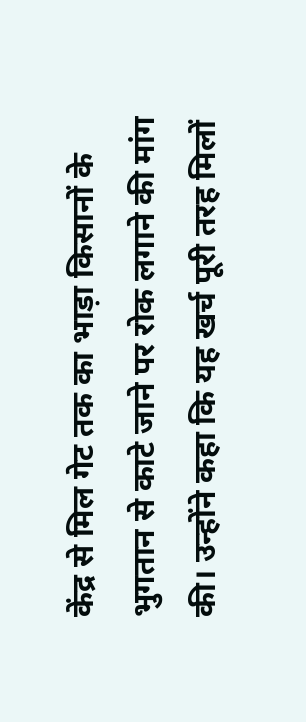केंद्र से मिल गेट तक का भाड़ा किसानों के भुगतान से काटे जाने पर रोक लगाने की मांग की। उन्होंने कहा कि यह खर्च पूरी तरह मिलों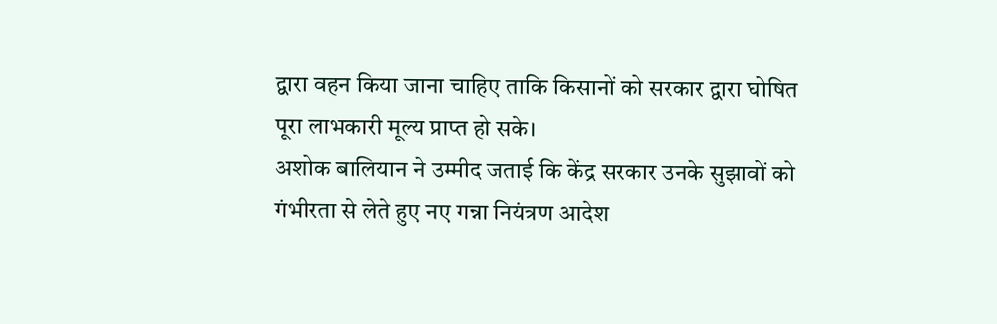द्वारा वहन किया जाना चाहिए ताकि किसानों को सरकार द्वारा घोषित पूरा लाभकारी मूल्य प्राप्त हो सके।
अशोक बालियान ने उम्मीद जताई कि केंद्र सरकार उनके सुझावों को गंभीरता से लेते हुए नए गन्ना नियंत्रण आदेश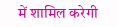में शामिल करेगी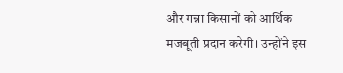और गन्ना किसानों को आर्थिक मजबूती प्रदान करेगी। उन्होंने इस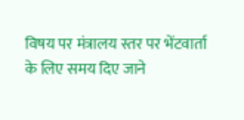विषय पर मंत्रालय स्तर पर भेंटवार्ता के लिए समय दिए जाने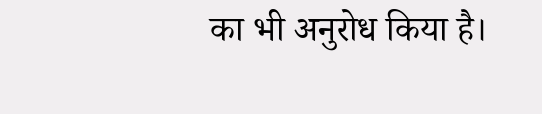का भी अनुरोध किया है।